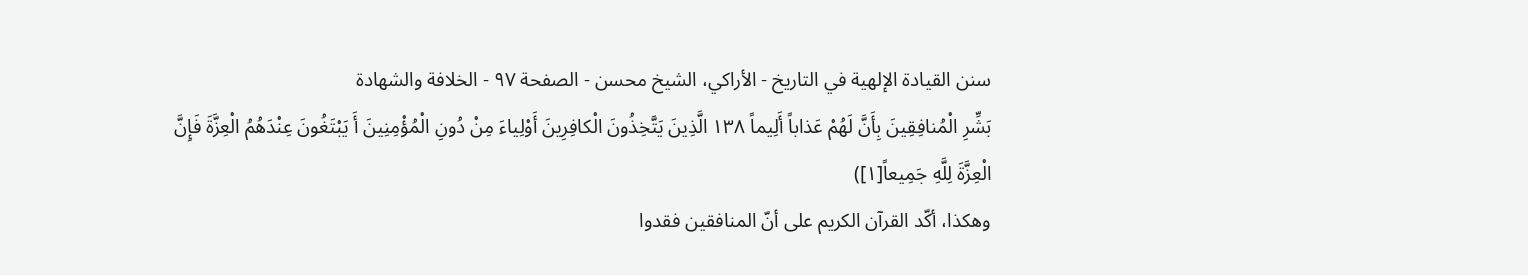سنن القيادة الإلهية في التاريخ - الأراكي، الشيخ محسن - الصفحة ٩٧ - الخلافة والشهادة
بَشِّرِ الْمُنافِقِينَ بِأَنَّ لَهُمْ عَذاباً أَلِيماً ١٣٨ الَّذِينَ يَتَّخِذُونَ الْكافِرِينَ أَوْلِياءَ مِنْ دُونِ الْمُؤْمِنِينَ أَ يَبْتَغُونَ عِنْدَهُمُ الْعِزَّةَ فَإِنَّ الْعِزَّةَ لِلَّهِ جَمِيعاً[١])
وهكذا، أكّد القرآن الكريم على أنّ المنافقين فقدوا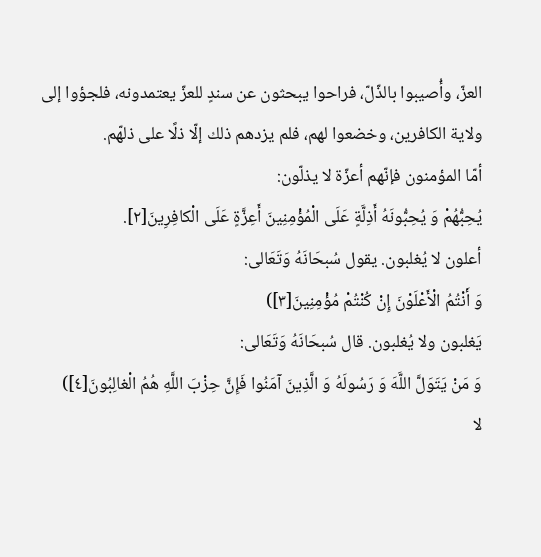العزّ، وأُصيبوا بالذّلّ، فراحوا يبحثون عن سندٍ للعزّ يعتمدونه، فلجؤوا إلى ولاية الكافرين، وخضعوا لهم، فلم يزدهم ذلك إلّا ذلًا على ذلهّم.
أمّا المؤمنون فإنّهم أعزّة لا يذلّون:
يُحِبُّهُمْ وَ يُحِبُّونَهُ أَذِلَّةٍ عَلَى الْمُؤْمِنِينَ أَعِزَّةٍ عَلَى الْكافِرِينَ[٢].
أعلون لا يُغلبون. يقول سُبحَانَهُ وَتَعَالى:
وَ أَنْتُمُ الْأَعْلَوْنَ إِنْ كُنْتُمْ مُؤْمِنِينَ[٣])
يَغلبون ولا يُغلبون. قال سُبحَانَهُ وَتَعَالى:
وَ مَنْ يَتَوَلَّ اللَّهَ وَ رَسُولَهُ وَ الَّذِينَ آمَنُوا فَإِنَّ حِزْبَ اللَّهِ هُمُ الْغالِبُونَ[٤])
لا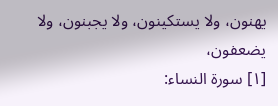يهنون، ولا يستكينون، ولا يجبنون، ولا يضعفون،
[١] سورة النساء: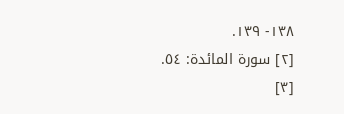١٣٨- ١٣٩.
[٢] سورة المائدة: ٥٤.
[٣]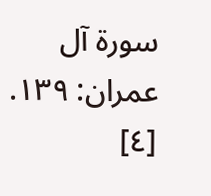سورة آل عمران: ١٣٩.
[٤]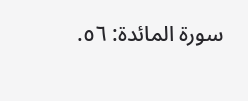سورة المائدة: ٥٦.